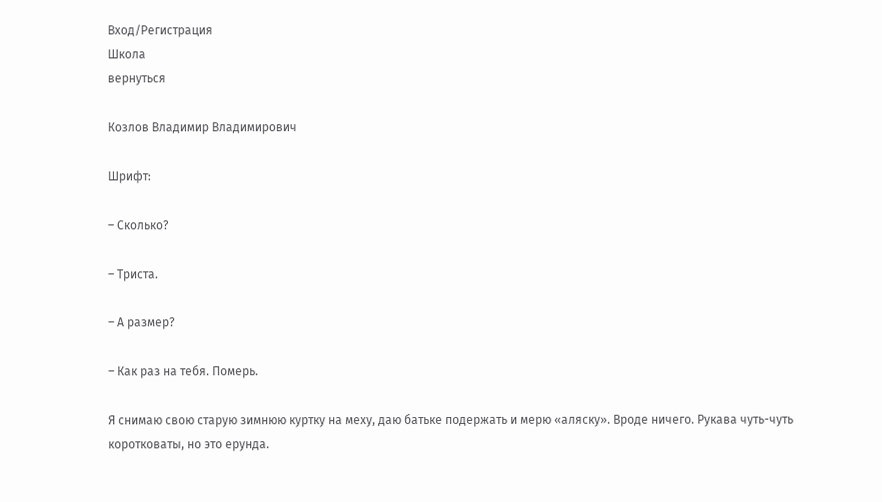Вход/Регистрация
Школа
вернуться

Козлов Владимир Владимирович

Шрифт:

– Сколько?

– Триста.

– А размер?

– Как раз на тебя. Померь.

Я снимаю свою старую зимнюю куртку на меху, даю батьке подержать и мерю «аляску». Вроде ничего. Рукава чуть-чуть коротковаты, но это ерунда.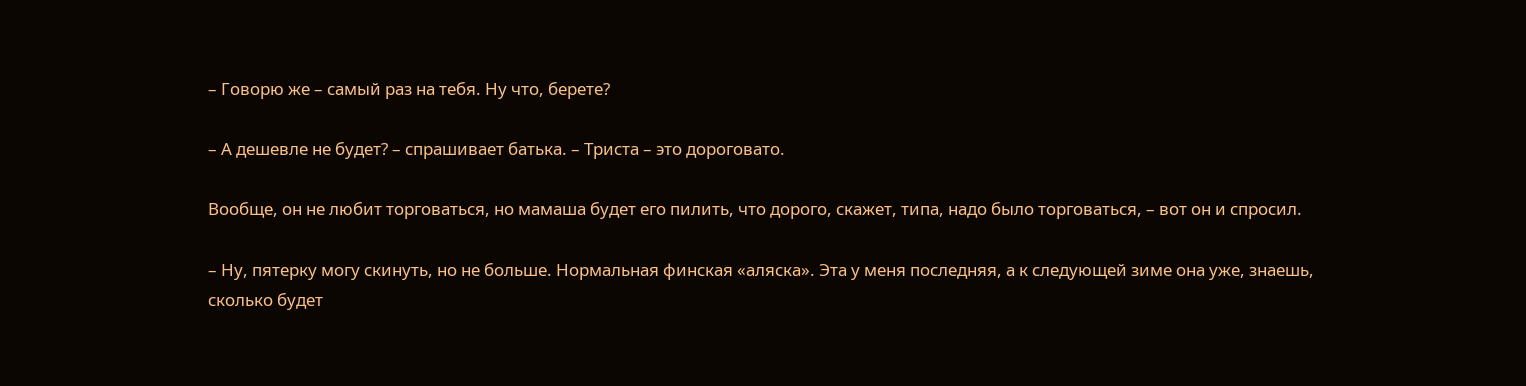– Говорю же – самый раз на тебя. Ну что, берете?

– А дешевле не будет? – спрашивает батька. – Триста – это дороговато.

Вообще, он не любит торговаться, но мамаша будет его пилить, что дорого, скажет, типа, надо было торговаться, – вот он и спросил.

– Ну, пятерку могу скинуть, но не больше. Нормальная финская «аляска». Эта у меня последняя, а к следующей зиме она уже, знаешь, сколько будет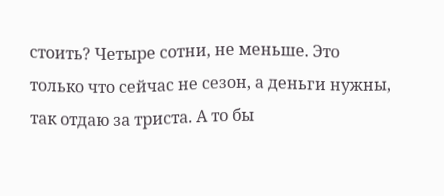стоить? Четыре сотни, не меньше. Это только что сейчас не сезон, а деньги нужны, так отдаю за триста. А то бы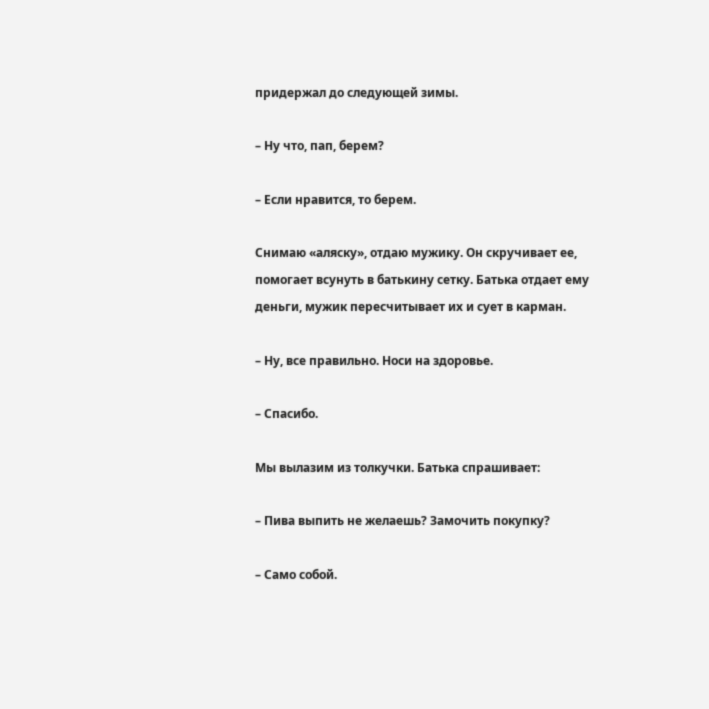придержал до следующей зимы.

– Ну что, пап, берем?

– Если нравится, то берем.

Снимаю «аляску», отдаю мужику. Он скручивает ее, помогает всунуть в батькину сетку. Батька отдает ему деньги, мужик пересчитывает их и сует в карман.

– Ну, все правильно. Носи на здоровье.

– Спасибо.

Мы вылазим из толкучки. Батька спрашивает:

– Пива выпить не желаешь? Замочить покупку?

– Само собой.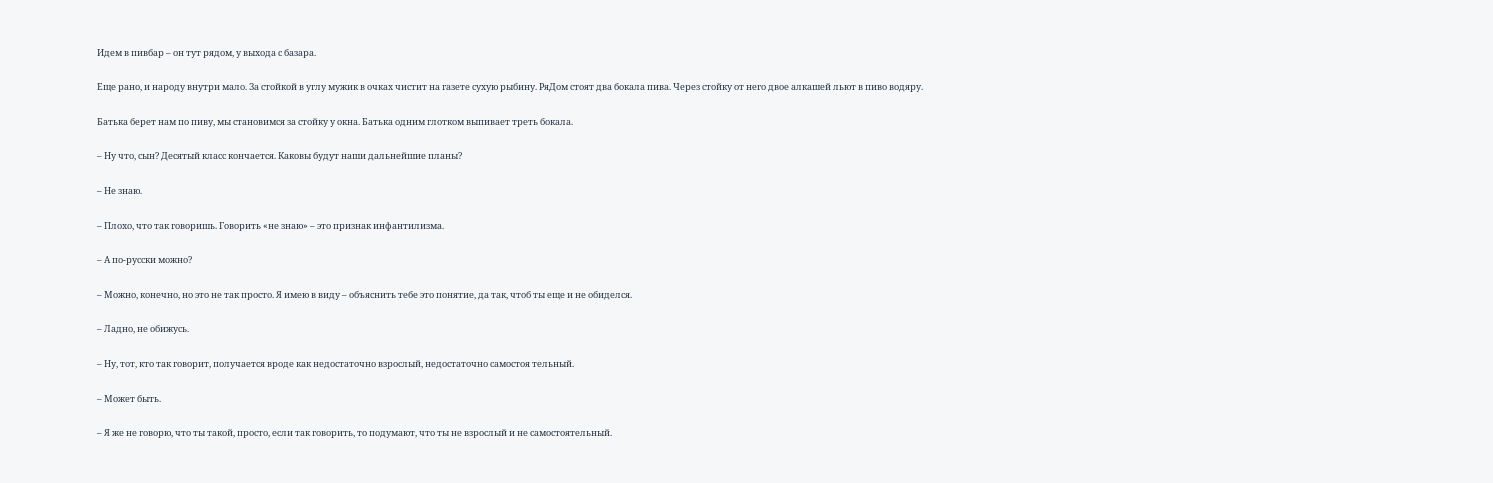Идем в пивбар – он тут рядом, у выхода с базара.

Еще рано, и народу внутри мало. За стойкой в углу мужик в очках чистит на газете сухую рыбину. РяДом стоят два бокала пива. Через стойку от него двое алкашей льют в пиво водяру.

Батька берет нам по пиву, мы становимся за стойку у окна. Батька одним глотком выпивает треть бокала.

– Ну что, сын? Десятый класс кончается. Каковы будут наши дальнейшие планы?

– Не знаю.

– Плохо, что так говоришь. Говорить «не знаю» – это признак инфантилизма.

– А по-русски можно?

– Можно, конечно, но это не так просто. Я имею в виду – объяснить тебе это понятие, да так, чтоб ты еще и не обиделся.

– Ладно, не обижусь.

– Ну, тот, кто так говорит, получается вроде как недостаточно взрослый, недостаточно самостоя тельный.

– Может быть.

– Я же не говорю, что ты такой, просто, если так говорить, то подумают, что ты не взрослый и не самостоятельный.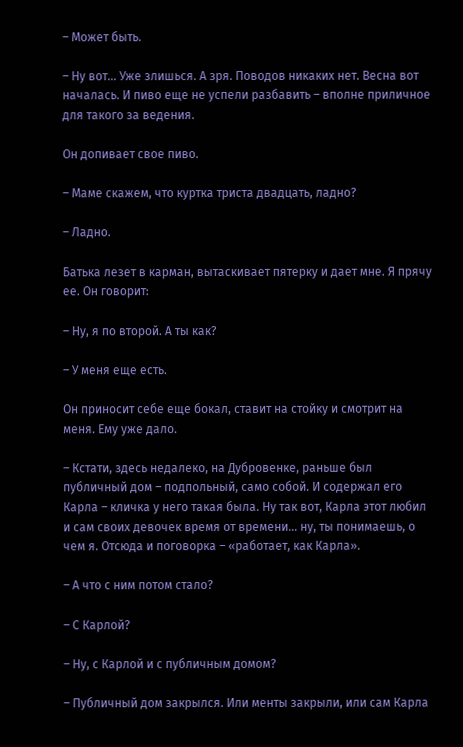– Может быть.

– Ну вот… Уже злишься. А зря. Поводов никаких нет. Весна вот началась. И пиво еще не успели разбавить – вполне приличное для такого за ведения.

Он допивает свое пиво.

– Маме скажем, что куртка триста двадцать, ладно?

– Ладно.

Батька лезет в карман, вытаскивает пятерку и дает мне. Я прячу ее. Он говорит:

– Ну, я по второй. А ты как?

– У меня еще есть.

Он приносит себе еще бокал, ставит на стойку и смотрит на меня. Ему уже дало.

– Кстати, здесь недалеко, на Дубровенке, раньше был публичный дом – подпольный, само собой. И содержал его Карла – кличка у него такая была. Ну так вот, Карла этот любил и сам своих девочек время от времени… ну, ты понимаешь, о чем я. Отсюда и поговорка – «работает, как Карла».

– А что с ним потом стало?

– С Карлой?

– Ну, с Карлой и с публичным домом?

– Публичный дом закрылся. Или менты закрыли, или сам Карла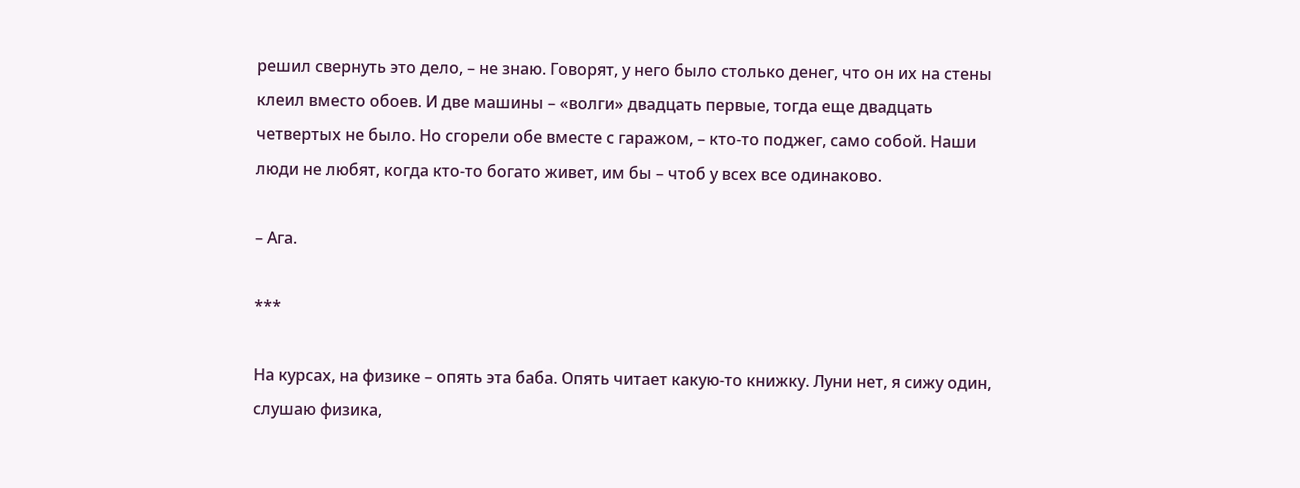решил свернуть это дело, – не знаю. Говорят, у него было столько денег, что он их на стены клеил вместо обоев. И две машины – «волги» двадцать первые, тогда еще двадцать четвертых не было. Но сгорели обе вместе с гаражом, – кто-то поджег, само собой. Наши люди не любят, когда кто-то богато живет, им бы – чтоб у всех все одинаково.

– Ага.

***

На курсах, на физике – опять эта баба. Опять читает какую-то книжку. Луни нет, я сижу один, слушаю физика,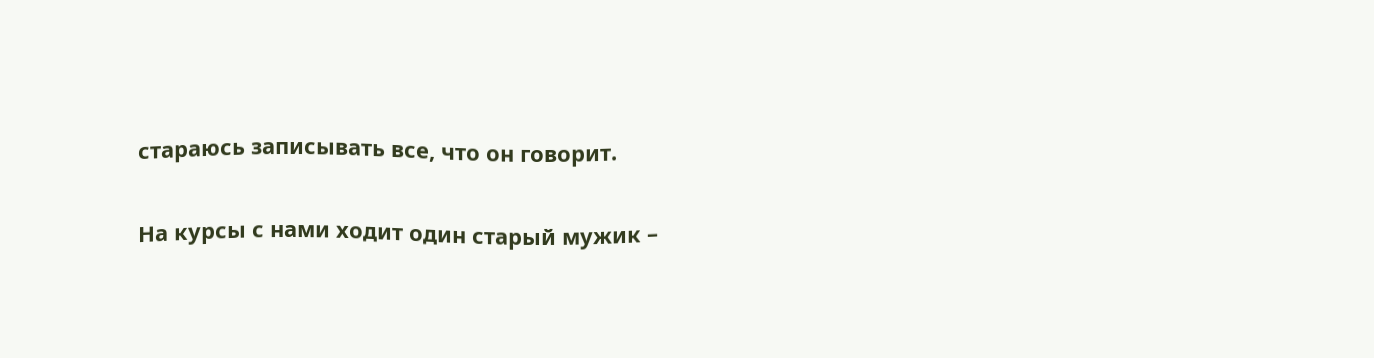стараюсь записывать все, что он говорит.

На курсы с нами ходит один старый мужик –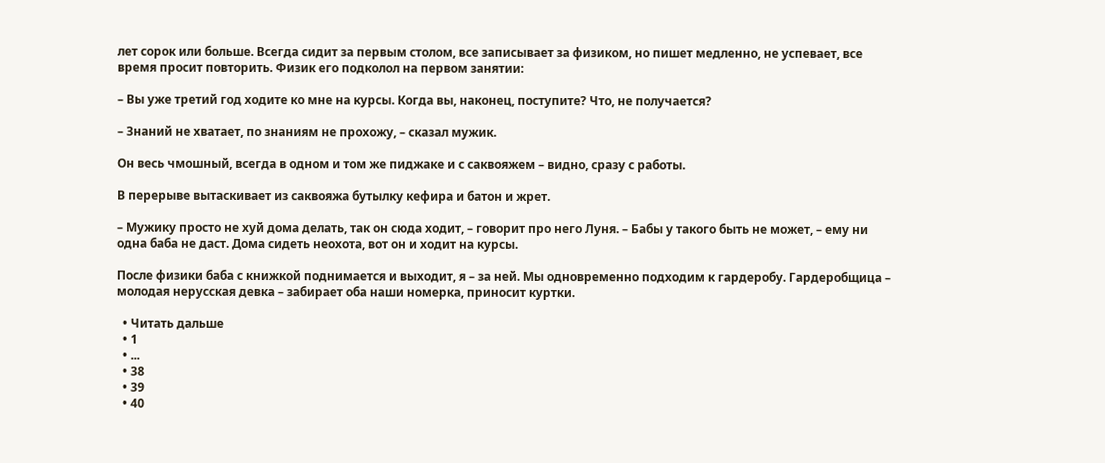лет сорок или больше. Всегда сидит за первым столом, все записывает за физиком, но пишет медленно, не успевает, все время просит повторить. Физик его подколол на первом занятии:

– Вы уже третий год ходите ко мне на курсы. Когда вы, наконец, поступите? Что, не получается?

– Знаний не хватает, по знаниям не прохожу, – сказал мужик.

Он весь чмошный, всегда в одном и том же пиджаке и с саквояжем – видно, сразу с работы.

В перерыве вытаскивает из саквояжа бутылку кефира и батон и жрет.

– Мужику просто не хуй дома делать, так он сюда ходит, – говорит про него Луня. – Бабы у такого быть не может, – ему ни одна баба не даст. Дома сидеть неохота, вот он и ходит на курсы.

После физики баба с книжкой поднимается и выходит, я – за ней. Мы одновременно подходим к гардеробу. Гардеробщица – молодая нерусская девка – забирает оба наши номерка, приносит куртки.

  • Читать дальше
  • 1
  • ...
  • 38
  • 39
  • 40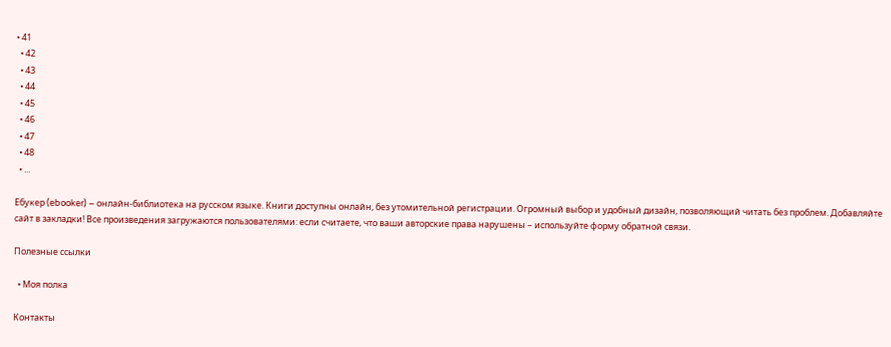• 41
  • 42
  • 43
  • 44
  • 45
  • 46
  • 47
  • 48
  • ...

Ебукер (ebooker) – онлайн-библиотека на русском языке. Книги доступны онлайн, без утомительной регистрации. Огромный выбор и удобный дизайн, позволяющий читать без проблем. Добавляйте сайт в закладки! Все произведения загружаются пользователями: если считаете, что ваши авторские права нарушены – используйте форму обратной связи.

Полезные ссылки

  • Моя полка

Контакты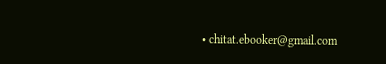• chitat.ebooker@gmail.com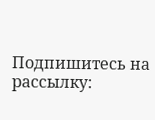Подпишитесь на рассылку: